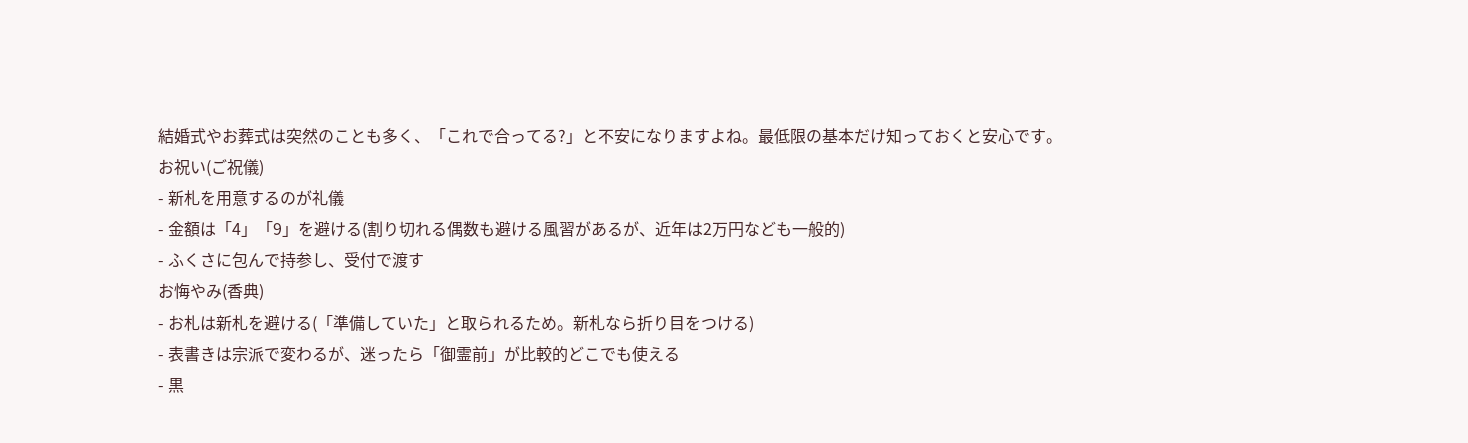結婚式やお葬式は突然のことも多く、「これで合ってる?」と不安になりますよね。最低限の基本だけ知っておくと安心です。
お祝い(ご祝儀)
- 新札を用意するのが礼儀
- 金額は「4」「9」を避ける(割り切れる偶数も避ける風習があるが、近年は2万円なども一般的)
- ふくさに包んで持参し、受付で渡す
お悔やみ(香典)
- お札は新札を避ける(「準備していた」と取られるため。新札なら折り目をつける)
- 表書きは宗派で変わるが、迷ったら「御霊前」が比較的どこでも使える
- 黒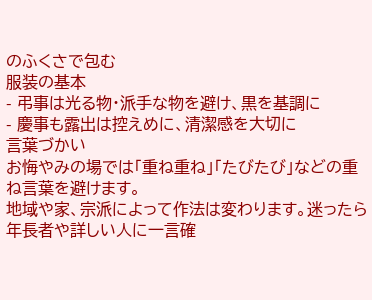のふくさで包む
服装の基本
- 弔事は光る物・派手な物を避け、黒を基調に
- 慶事も露出は控えめに、清潔感を大切に
言葉づかい
お悔やみの場では「重ね重ね」「たびたび」などの重ね言葉を避けます。
地域や家、宗派によって作法は変わります。迷ったら年長者や詳しい人に一言確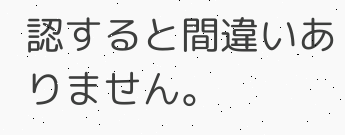認すると間違いありません。